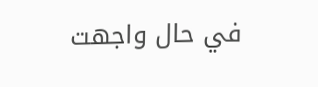في حال واجهت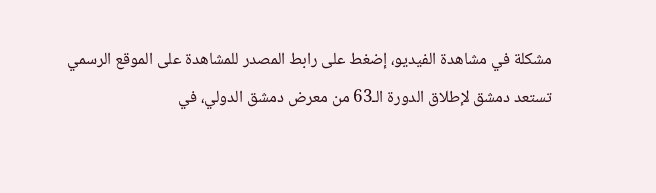مشكلة في مشاهدة الفيديو، إضغط على رابط المصدر للمشاهدة على الموقع الرسمي
تستعد دمشق لإطلاق الدورة الـ63 من معرض دمشق الدولي، في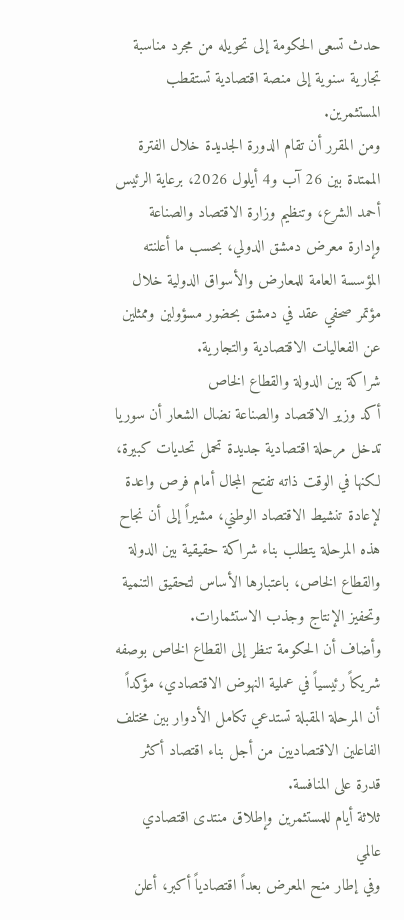حدث تسعى الحكومة إلى تحويله من مجرد مناسبة تجارية سنوية إلى منصة اقتصادية تستقطب المستثمرين.
ومن المقرر أن تقام الدورة الجديدة خلال الفترة الممتدة بين 26 آب و4 أيلول 2026، برعاية الرئيس أحمد الشرع، وتنظيم وزارة الاقتصاد والصناعة وإدارة معرض دمشق الدولي، بحسب ما أعلنته المؤسسة العامة للمعارض والأسواق الدولية خلال مؤتمر صحفي عقد في دمشق بحضور مسؤولين وممثلين عن الفعاليات الاقتصادية والتجارية.
شراكة بين الدولة والقطاع الخاص
أكد وزير الاقتصاد والصناعة نضال الشعار أن سوريا تدخل مرحلة اقتصادية جديدة تحمل تحديات كبيرة، لكنها في الوقت ذاته تفتح المجال أمام فرص واعدة لإعادة تنشيط الاقتصاد الوطني، مشيراً إلى أن نجاح هذه المرحلة يتطلب بناء شراكة حقيقية بين الدولة والقطاع الخاص، باعتبارها الأساس لتحقيق التنمية وتحفيز الإنتاج وجذب الاستثمارات.
وأضاف أن الحكومة تنظر إلى القطاع الخاص بوصفه شريكاً رئيسياً في عملية النهوض الاقتصادي، مؤكداً أن المرحلة المقبلة تستدعي تكامل الأدوار بين مختلف الفاعلين الاقتصاديين من أجل بناء اقتصاد أكثر قدرة على المنافسة.
ثلاثة أيام للمستثمرين وإطلاق منتدى اقتصادي عالمي
وفي إطار منح المعرض بعداً اقتصادياً أكبر، أعلن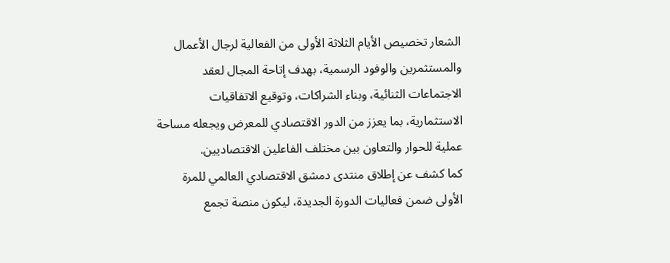الشعار تخصيص الأيام الثلاثة الأولى من الفعالية لرجال الأعمال والمستثمرين والوفود الرسمية، بهدف إتاحة المجال لعقد الاجتماعات الثنائية، وبناء الشراكات، وتوقيع الاتفاقيات الاستثمارية، بما يعزز من الدور الاقتصادي للمعرض ويجعله مساحة عملية للحوار والتعاون بين مختلف الفاعلين الاقتصاديين.
كما كشف عن إطلاق منتدى دمشق الاقتصادي العالمي للمرة الأولى ضمن فعاليات الدورة الجديدة، ليكون منصة تجمع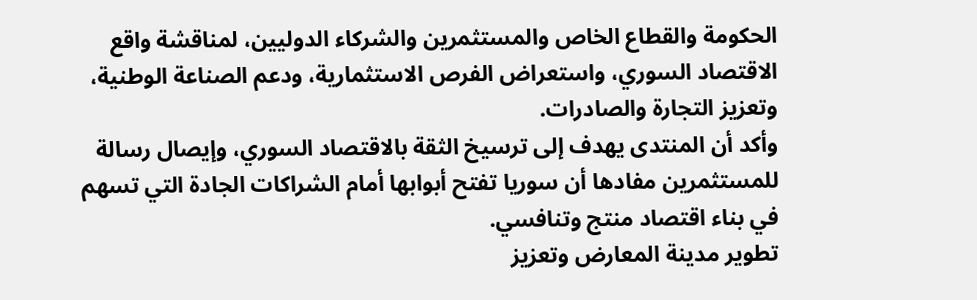الحكومة والقطاع الخاص والمستثمرين والشركاء الدوليين، لمناقشة واقع الاقتصاد السوري، واستعراض الفرص الاستثمارية، ودعم الصناعة الوطنية، وتعزيز التجارة والصادرات.
وأكد أن المنتدى يهدف إلى ترسيخ الثقة بالاقتصاد السوري، وإيصال رسالة للمستثمرين مفادها أن سوريا تفتح أبوابها أمام الشراكات الجادة التي تسهم في بناء اقتصاد منتج وتنافسي.
تطوير مدينة المعارض وتعزيز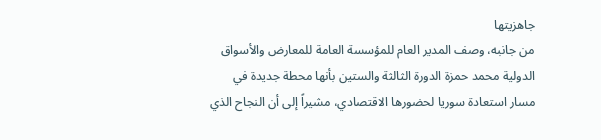جاهزيتها
من جانبه، وصف المدير العام للمؤسسة العامة للمعارض والأسواق الدولية محمد حمزة الدورة الثالثة والستين بأنها محطة جديدة في مسار استعادة سوريا لحضورها الاقتصادي، مشيراً إلى أن النجاح الذي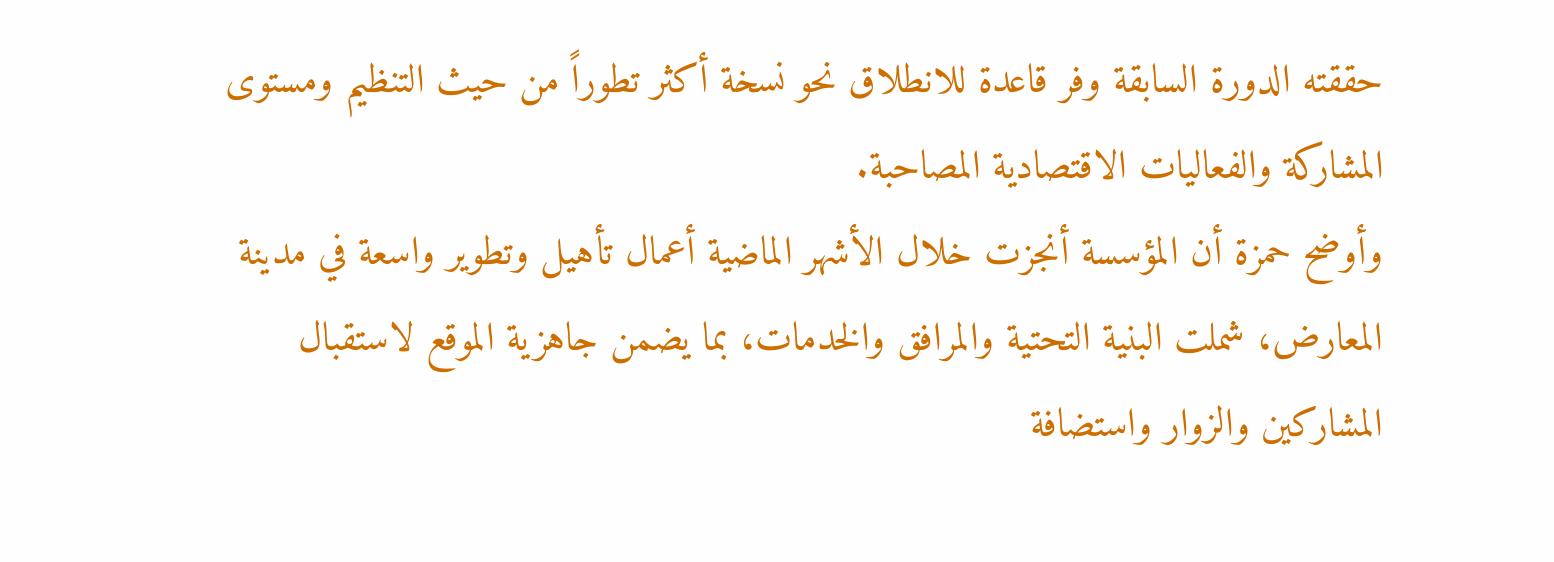حققته الدورة السابقة وفر قاعدة للانطلاق نحو نسخة أكثر تطوراً من حيث التنظيم ومستوى المشاركة والفعاليات الاقتصادية المصاحبة.
وأوضح حمزة أن المؤسسة أنجزت خلال الأشهر الماضية أعمال تأهيل وتطوير واسعة في مدينة المعارض، شملت البنية التحتية والمرافق والخدمات، بما يضمن جاهزية الموقع لاستقبال المشاركين والزوار واستضافة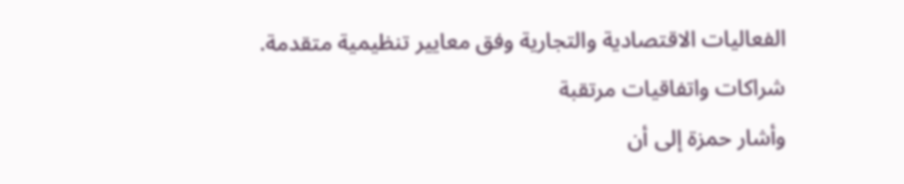الفعاليات الاقتصادية والتجارية وفق معايير تنظيمية متقدمة.
شراكات واتفاقيات مرتقبة
وأشار حمزة إلى أن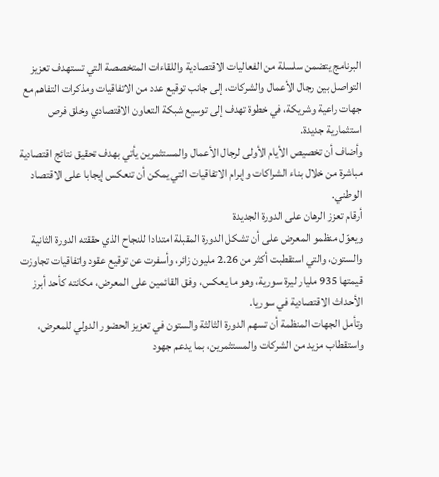البرنامج يتضمن سلسلة من الفعاليات الاقتصادية واللقاءات المتخصصة التي تستهدف تعزيز التواصل بين رجال الأعمال والشركات، إلى جانب توقيع عدد من الاتفاقيات ومذكرات التفاهم مع جهات راعية وشريكة، في خطوة تهدف إلى توسيع شبكة التعاون الاقتصادي وخلق فرص استثمارية جديدة.
وأضاف أن تخصيص الأيام الأولى لرجال الأعمال والمستثمرين يأتي بهدف تحقيق نتائج اقتصادية مباشرة من خلال بناء الشراكات وإبرام الاتفاقيات التي يمكن أن تنعكس إيجابا على الاقتصاد الوطني.
أرقام تعزز الرهان على الدورة الجديدة
ويعوّل منظمو المعرض على أن تشكل الدورة المقبلة امتدادا للنجاح الذي حققته الدورة الثانية والستون، والتي استقطبت أكثر من 2.26 مليون زائر، وأسفرت عن توقيع عقود واتفاقيات تجاوزت قيمتها 935 مليار ليرة سورية، وهو ما يعكس، وفق القائمين على المعرض، مكانته كأحد أبرز الأحداث الاقتصادية في سوريا.
وتأمل الجهات المنظمة أن تسهم الدورة الثالثة والستون في تعزيز الحضور الدولي للمعرض، واستقطاب مزيد من الشركات والمستثمرين، بما يدعم جهود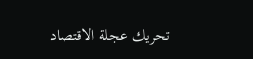تحريك عجلة الاقتصاد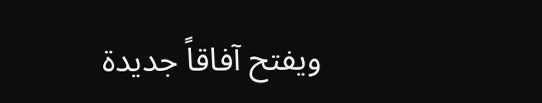ويفتح آفاقاً جديدة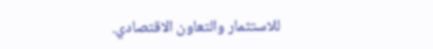للاستثمار والتعاون الاقتصادي.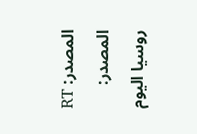المصدر: RT
المصدر:
روسيا اليوم